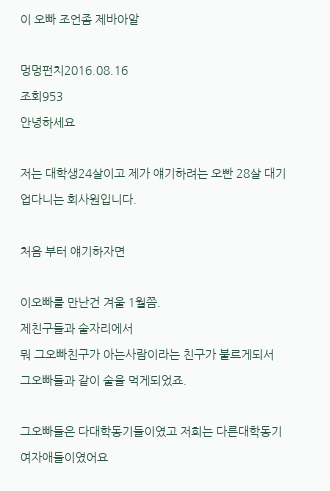이 오빠 조언좀 제바아알

멍멍펀치2016.08.16
조회953
안녕하세요

저는 대학생24살이고 제가 얘기하려는 오빤 28살 대기업다니는 회사원입니다.

처음 부터 얘기하자면

이오빠를 만난건 겨울 1월쯤.
제친구들과 술자리에서
뭐 그오빠친구가 아는사람이라는 친구가 불르게되서 그오빠들과 같이 술을 먹게되었죠.

그오빠들은 다대학동기들이였고 저희는 다른대학동기여자애들이였어요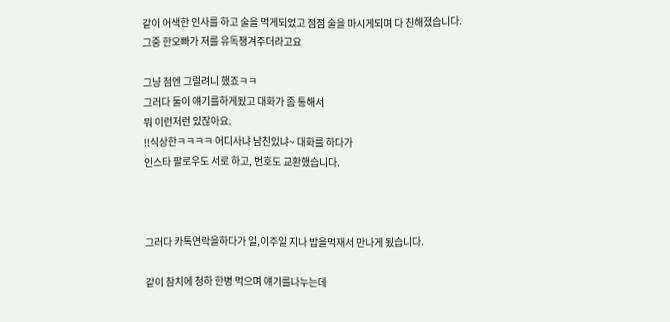같이 어색한 인사를 하고 술을 먹게되었고 점점 술을 마시게되며 다 친해졌습니다.
그중 한오빠가 저를 유독챙겨주더라고요

그냥 첨엔 그럴려니 했죠ㅋㅋ
그러다 둘이 얘기를하게됬고 대화가 좀 통해서
뭐 이런저런 있잖아요.
!!식상한ㅋㅋㅋㅋ 어디사냐 남친있냐~ 대화를 하다가
인스타 팔로우도 서로 하고, 번호도 교환했습니다.



그러다 카톡연락을하다가 일,이주일 지나 밥을먹재서 만나게 됬습니다.

같이 참치에 청하 한병 먹으며 얘기를나누는데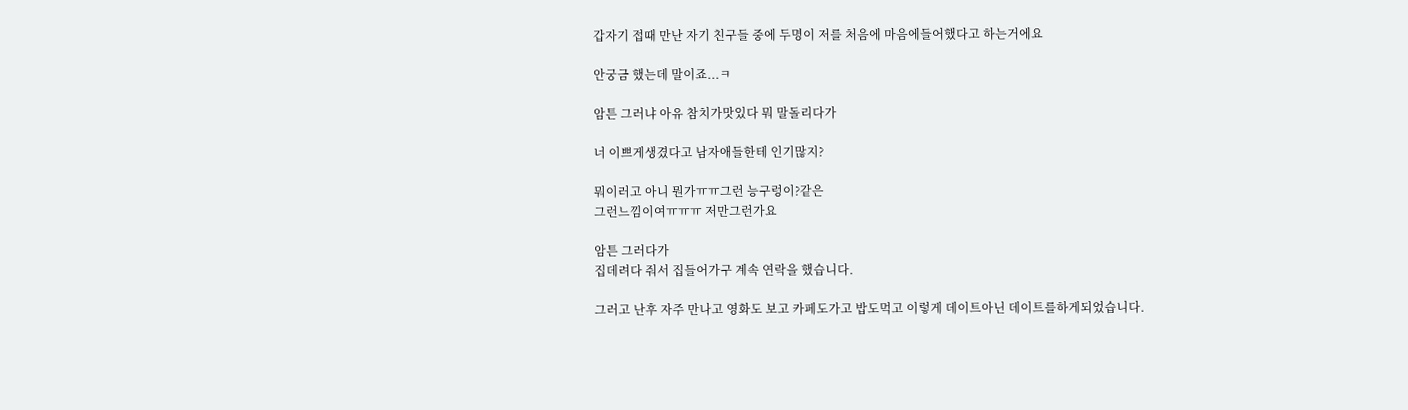갑자기 접때 만난 자기 친구들 중에 두명이 저를 처음에 마음에들어했다고 하는거에요

안궁금 했는데 말이죠...ㅋ

암튼 그러냐 아유 참치가맛있다 뭐 말돌리다가

너 이쁘게생겼다고 남자애들한테 인기많지?

뭐이러고 아니 뭔가ㅠㅠ그런 능구렁이?같은
그런느낌이여ㅠㅠㅠ 저만그런가요

암튼 그러다가
집데려다 줘서 집들어가구 계속 연락을 했습니다.

그러고 난후 자주 만나고 영화도 보고 카페도가고 밥도먹고 이렇게 데이트아닌 데이트를하게되었습니다.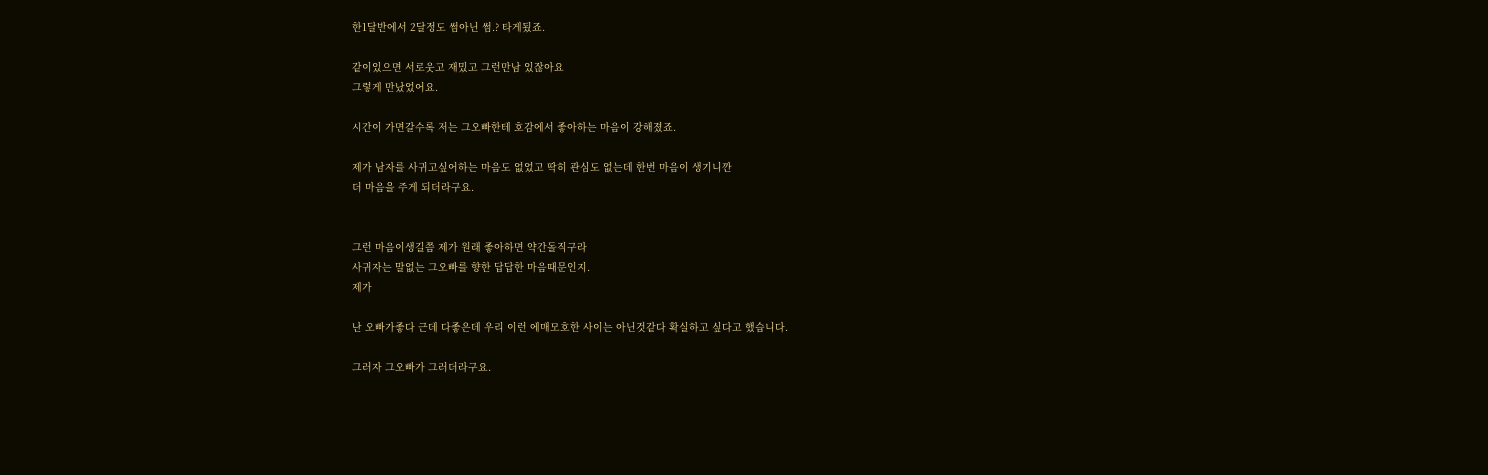한1달반에서 2달정도 썸아닌 썸.? 타게됬죠.

같이있으면 서로웃고 재밌고 그런만남 있잖아요
그렇게 만났었어요.

시간이 가면갈수록 저는 그오빠한테 호감에서 좋아하는 마음이 강해졌죠.

제가 남자를 사귀고싶어하는 마음도 없었고 딱히 관심도 없는데 한번 마음이 생기니깐
더 마음을 주게 되더라구요.


그런 마음이생길쯤 제가 원래 좋아하면 약간돌직구라
사귀자는 말없는 그오빠를 향한 답답한 마음때문인지.
제가

난 오빠가좋다 근데 다좋은데 우리 이런 에매모호한 사이는 아닌것같다 확실하고 싶다고 했습니다.

그러자 그오빠가 그러더라구요.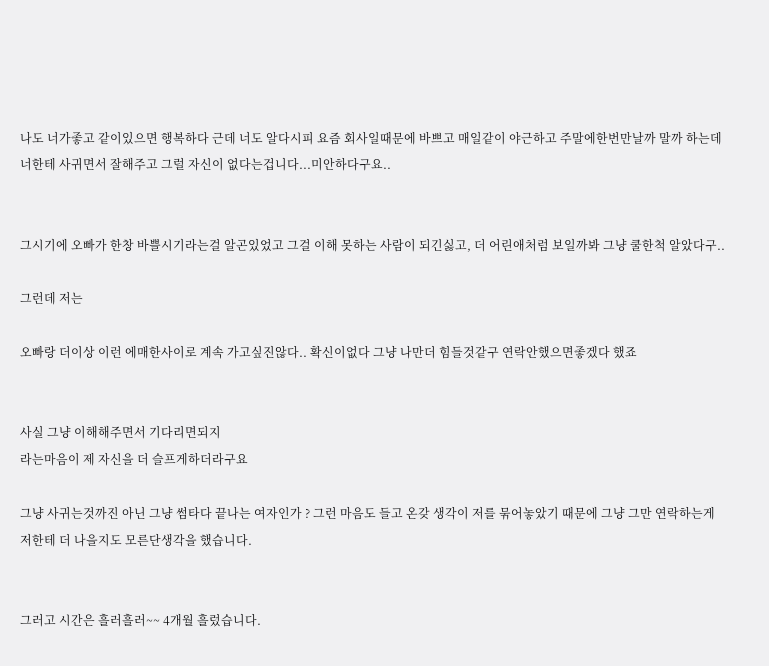나도 너가좋고 같이있으면 행복하다 근데 너도 알다시피 요즘 회사일때문에 바쁘고 매일같이 야근하고 주말에한번만날까 말까 하는데 너한테 사귀면서 잘해주고 그럴 자신이 없다는겁니다...미안하다구요..


그시기에 오빠가 한창 바쁠시기라는걸 알곤있었고 그걸 이해 못하는 사람이 되긴싫고, 더 어린애처럼 보일까봐 그냥 쿨한척 알았다구..

그런데 저는

오빠랑 더이상 이런 에매한사이로 계속 가고싶진않다.. 확신이없다 그냥 나만더 힘들것같구 연락안했으면좋겠다 했죠


사실 그냥 이해해주면서 기다리면되지
라는마음이 제 자신을 더 슬프게하더라구요

그냥 사귀는것까진 아닌 그냥 썸타다 끝나는 여자인가 ? 그런 마음도 들고 온갖 생각이 저를 묶어놓았기 때문에 그냥 그만 연락하는게 저한테 더 나을지도 모른단생각을 했습니다.


그러고 시간은 흘러흘러~~ 4개월 흘렀습니다.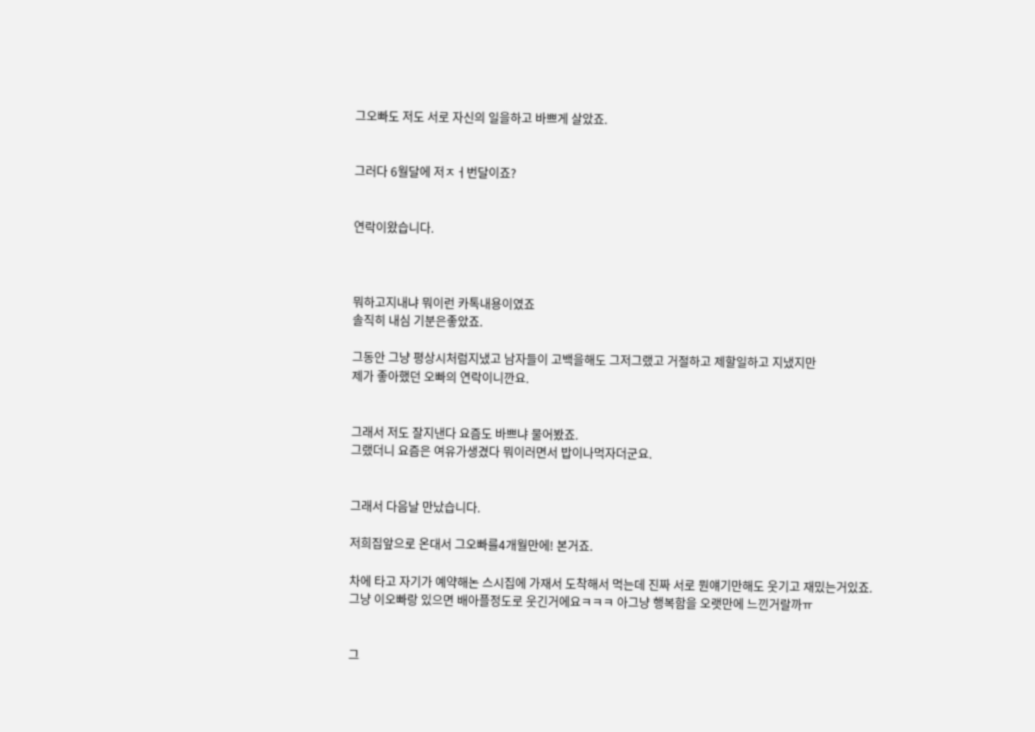그오빠도 저도 서로 자신의 일을하고 바쁘게 살았죠.


그러다 6월달에 저ㅈㅓ번달이죠?


연락이왔습니다.



뭐하고지내냐 뭐이런 카톡내용이였죠
솔직히 내심 기분은좋았죠.

그동안 그냥 평상시처럼지냈고 남자들이 고백을해도 그저그랬고 거절하고 제할일하고 지냈지만
제가 좋아했던 오빠의 연락이니깐요.


그래서 저도 잘지낸다 요즘도 바쁘냐 물어봤죠.
그랬더니 요즘은 여유가생겼다 뭐이러면서 밥이나먹자더군요.


그래서 다음날 만났습니다.

저희집앞으로 온대서 그오빠를4개월만에! 본거죠.

차에 타고 자기가 예약해논 스시집에 가재서 도착해서 먹는데 진짜 서로 뭔얘기만해도 웃기고 재밌는거있죠.
그냥 이오빠랑 있으면 배아플정도로 웃긴거에요ㅋㅋㅋ 아그냥 행복함을 오랫만에 느낀거랄까ㅠ


그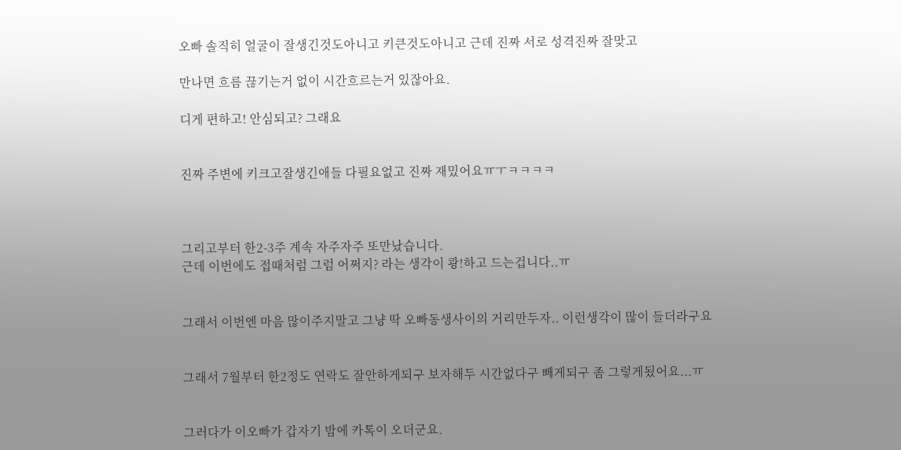오빠 솔직히 얼굴이 잘생긴것도아니고 키큰것도아니고 근데 진짜 서로 성격진짜 잘맞고

만나면 흐름 끊기는거 없이 시간흐르는거 있잖아요.

디게 편하고! 안심되고? 그래요


진짜 주변에 키크고잘생긴애들 다필요없고 진짜 재밌어요ㅠㅜㅋㅋㅋㅋ



그리고부터 한2-3주 계속 자주자주 또만났습니다.
근데 이번에도 접때처럼 그럼 어쩌지? 라는 생각이 쾅!하고 드는겁니다..ㅠ


그래서 이번엔 마음 많이주지말고 그냥 딱 오빠동생사이의 거리만두자.. 이런생각이 많이 들더라구요


그래서 7월부터 한2정도 연락도 잘안하게되구 보자해두 시간없다구 빼게되구 좀 그렇게됬어요...ㅠ


그러다가 이오빠가 갑자기 밤에 카톡이 오더군요.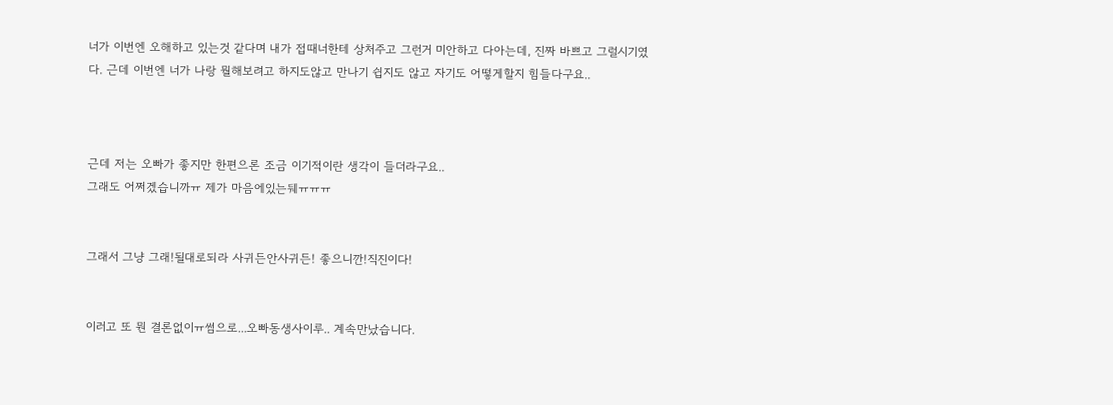너가 이번엔 오해하고 있는것 같다며 내가 접때너한테 상처주고 그런거 미안하고 다아는데, 진짜 바쁘고 그럴시기였다. 근데 이번엔 너가 나랑 뭘해보려고 하지도않고 만나기 쉽지도 않고 자기도 어떻게할지 힘들다구요..



근데 저는 오빠가 좋지만 한편으론 조금 이기적이란 생각이 들더라구요..
그래도 어쩌겠습니까ㅠ 제가 마음에있는뒈ㅠㅠㅠ


그래서 그냥 그래!될대로되라 사귀든안사귀든! 좋으니깐!직진이다!


이러고 또 뭔 결론없이ㅠ썸으로...오빠동생사이루.. 계속만났습니다.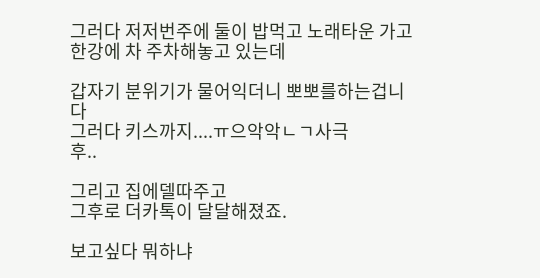그러다 저저번주에 둘이 밥먹고 노래타운 가고 한강에 차 주차해놓고 있는데

갑자기 분위기가 물어익더니 뽀뽀를하는겁니다
그러다 키스까지....ㅠ으악악ㄴㄱ사극
후..

그리고 집에델따주고
그후로 더카톡이 달달해졌죠.

보고싶다 뭐하냐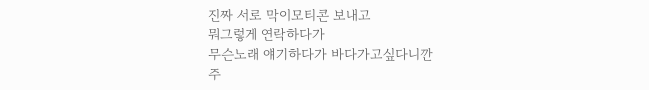진짜 서로 막이모티콘 보내고
뭐그렇게 연락하다가
무슨노래 얘기하다가 바다가고싶다니깐
주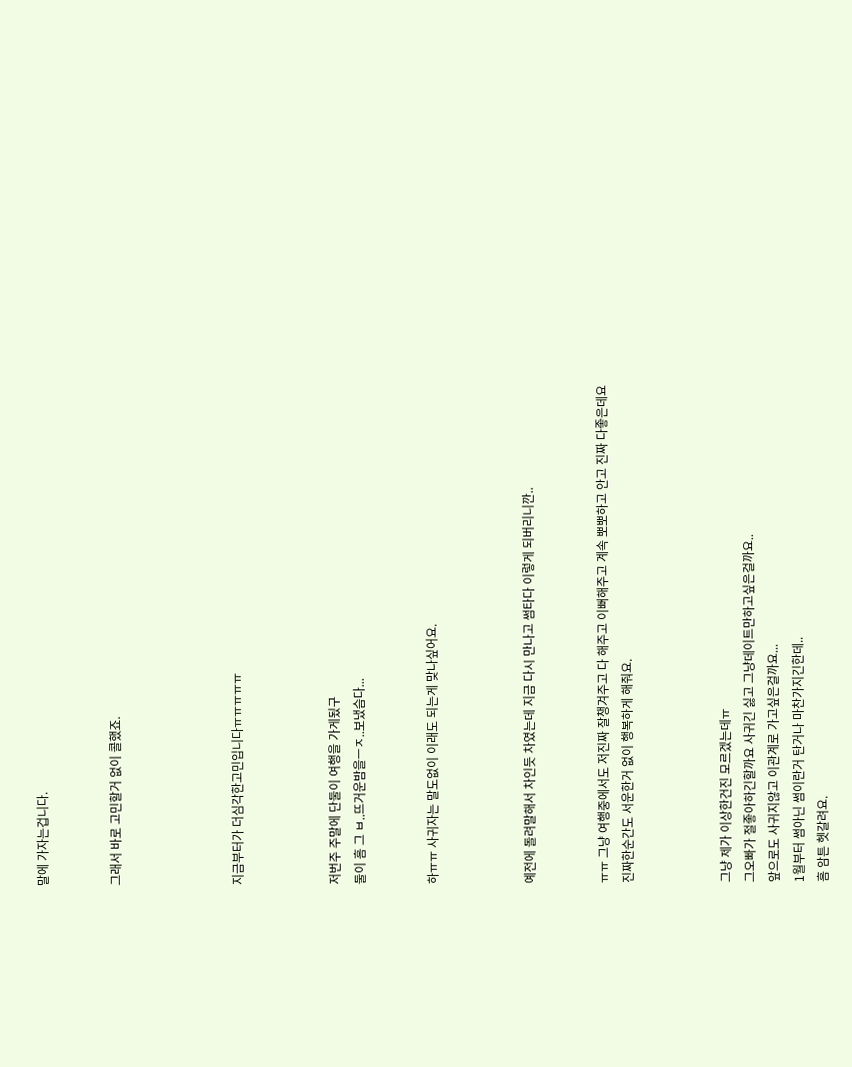말에 가자는겁니다.


그래서 바로 고민할거 없이 콜했죠.




지금부터가 더심각한고민입니다ㅠㅠㅠㅠㅠ



저번주 주말에 단둘이 여행을 가게됬구
둘이 흠 그 ㅂ..뜨거운밤을ㅡㅈ..보냈슴다...


하ㅠㅠ 사귀자는 말도없이 이래도 되는게 맞나싶어요.



예전에 돌려말해서 차인듯 차였는데 지금 다시 만나고 썸타다 이렇게 되버리니깐..


ㅠㅠ 그냥 여행중에서도 저진짜 잘챙겨주고 다 해주고 이뻐해주고 계속 뽀뽀하고 안고 진짜 다좋은데요
진짜한순간도 서운한거 없이 행복하게 해줘요.



그냥 제가 이상한건진 모르겠는데ㅠ
그오빠가 절좋아하긴할까요 사귀긴 싫고 그냥데이트만하고싶은걸까요..
앞으로도 사귀지않고 이관계로 가고싶은걸까요...
1월부터 썸아닌 썸이란거 탄거나 마찬가지긴한데..
흠 암튼 헷갈려요.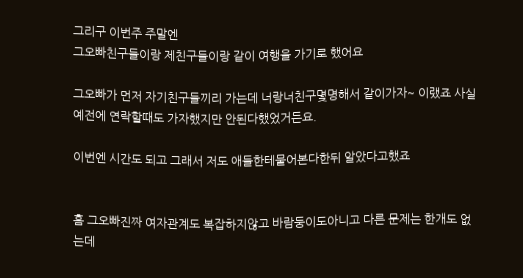그리구 이번주 주말엔
그오빠친구들이랑 제친구들이랑 같이 여행을 가기로 했어요

그오빠가 먼저 자기친구들끼리 가는데 너랑너친구몇명해서 같이가자~ 이랬죠 사실 예전에 연락할때도 가자했지만 안된다했었거든요.

이번엔 시간도 되고 그래서 저도 애들한테물어본다한뒤 알았다고했죠


흠 그오빠진짜 여자관계도 복잡하지않고 바람둥이도아니고 다른 문제는 한개도 없는데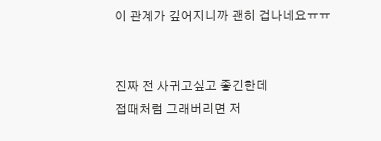이 관계가 깊어지니까 괜히 겁나네요ㅠㅠ


진짜 전 사귀고싶고 좋긴한데
접때처럼 그래버리면 저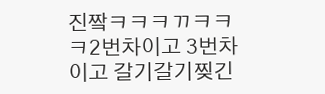진짴ㅋㅋㅋㄲㅋㅋㅋ2번차이고 3번차이고 갈기갈기찢긴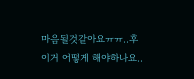마음될것같아요ㅠㅠ..후
이거 어떻게 해야하나요..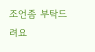조언좀 부탁드려요